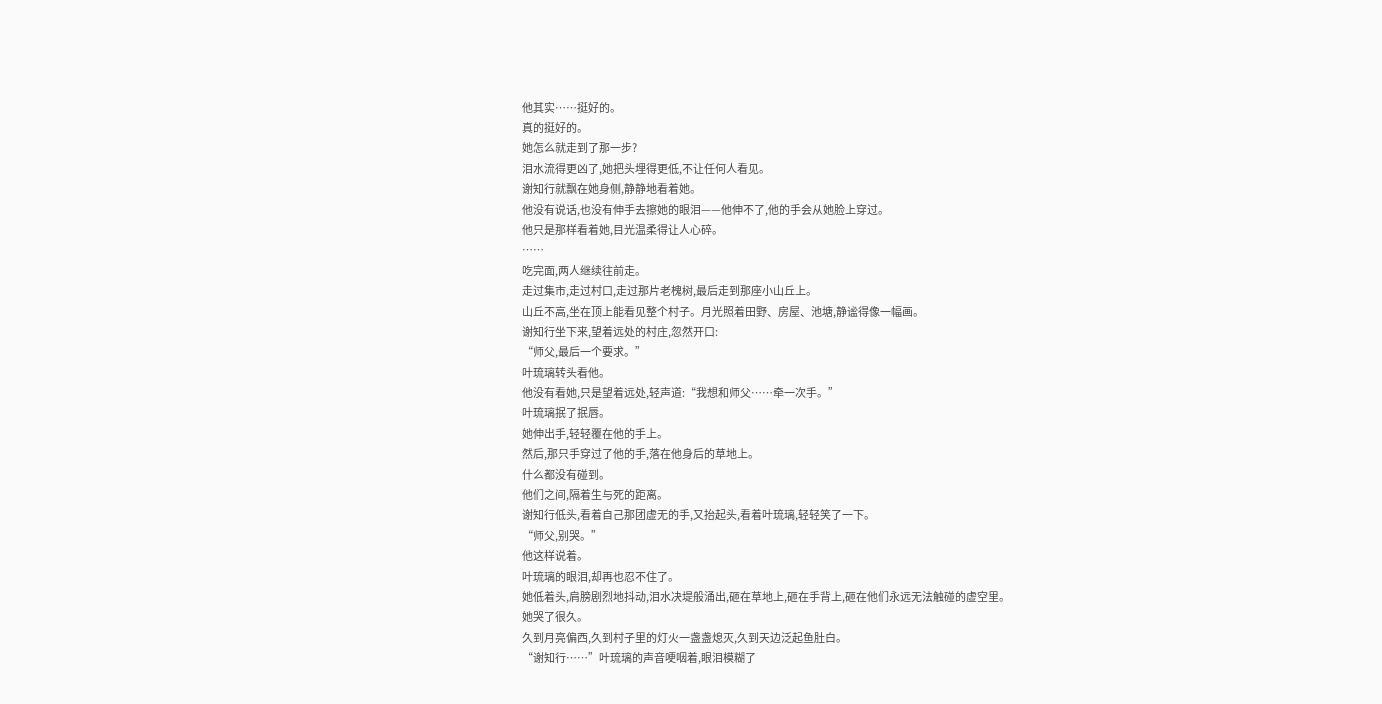他其实……挺好的。
真的挺好的。
她怎么就走到了那一步?
泪水流得更凶了,她把头埋得更低,不让任何人看见。
谢知行就飘在她身侧,静静地看着她。
他没有说话,也没有伸手去擦她的眼泪——他伸不了,他的手会从她脸上穿过。
他只是那样看着她,目光温柔得让人心碎。
……
吃完面,两人继续往前走。
走过集市,走过村口,走过那片老槐树,最后走到那座小山丘上。
山丘不高,坐在顶上能看见整个村子。月光照着田野、房屋、池塘,静谧得像一幅画。
谢知行坐下来,望着远处的村庄,忽然开口:
“师父,最后一个要求。”
叶琉璃转头看他。
他没有看她,只是望着远处,轻声道:“我想和师父……牵一次手。”
叶琉璃抿了抿唇。
她伸出手,轻轻覆在他的手上。
然后,那只手穿过了他的手,落在他身后的草地上。
什么都没有碰到。
他们之间,隔着生与死的距离。
谢知行低头,看着自己那团虚无的手,又抬起头,看着叶琉璃,轻轻笑了一下。
“师父,别哭。”
他这样说着。
叶琉璃的眼泪,却再也忍不住了。
她低着头,肩膀剧烈地抖动,泪水决堤般涌出,砸在草地上,砸在手背上,砸在他们永远无法触碰的虚空里。
她哭了很久。
久到月亮偏西,久到村子里的灯火一盏盏熄灭,久到天边泛起鱼肚白。
“谢知行……”叶琉璃的声音哽咽着,眼泪模糊了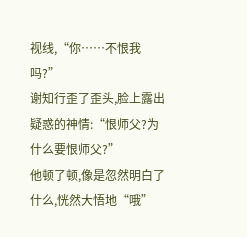视线,“你……不恨我吗?”
谢知行歪了歪头,脸上露出疑惑的神情:“恨师父?为什么要恨师父?”
他顿了顿,像是忽然明白了什么,恍然大悟地“哦”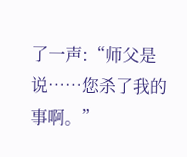了一声:“师父是说……您杀了我的事啊。”